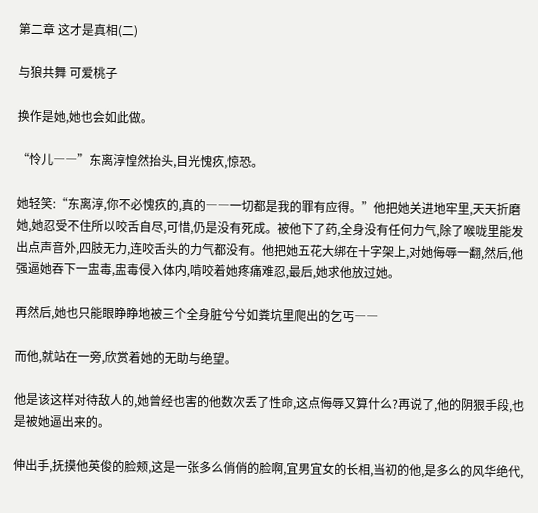第二章 这才是真相(二)

与狼共舞 可爱桃子

换作是她,她也会如此做。

“怜儿――”东离淳惶然抬头,目光愧疚,惊恐。

她轻笑:“东离淳,你不必愧疚的,真的――一切都是我的罪有应得。”他把她关进地牢里,天天折磨她,她忍受不住所以咬舌自尽,可惜,仍是没有死成。被他下了药,全身没有任何力气,除了喉咙里能发出点声音外,四肢无力,连咬舌头的力气都没有。他把她五花大绑在十字架上,对她侮辱一翻,然后,他强逼她吞下一盅毒,盅毒侵入体内,啃咬着她疼痛难忍,最后,她求他放过她。

再然后,她也只能眼睁睁地被三个全身脏兮兮如粪坑里爬出的乞丐――

而他,就站在一旁,欣赏着她的无助与绝望。

他是该这样对待敌人的,她曾经也害的他数次丢了性命,这点侮辱又算什么?再说了,他的阴狠手段,也是被她逼出来的。

伸出手,抚摸他英俊的脸颊,这是一张多么俏俏的脸啊,宜男宜女的长相,当初的他,是多么的风华绝代,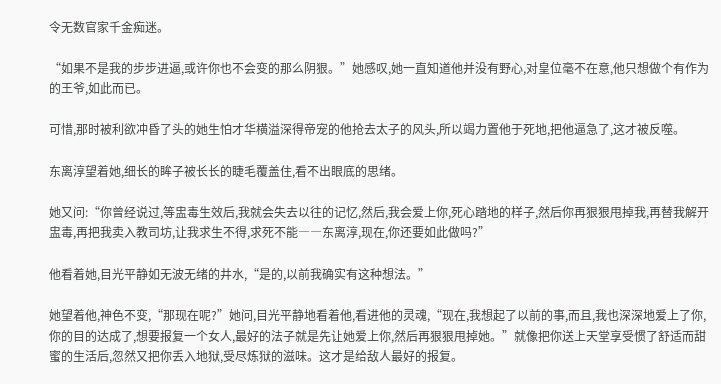令无数官家千金痴迷。

“如果不是我的步步进逼,或许你也不会变的那么阴狠。”她感叹,她一直知道他并没有野心,对皇位毫不在意,他只想做个有作为的王爷,如此而已。

可惜,那时被利欲冲昏了头的她生怕才华横溢深得帝宠的他抢去太子的风头,所以竭力置他于死地,把他逼急了,这才被反噬。

东离淳望着她,细长的眸子被长长的睫毛覆盖住,看不出眼底的思绪。

她又问:“你曾经说过,等盅毒生效后,我就会失去以往的记忆,然后,我会爱上你,死心踏地的样子,然后你再狠狠甩掉我,再替我解开盅毒,再把我卖入教司坊,让我求生不得,求死不能――东离淳,现在,你还要如此做吗?”

他看着她,目光平静如无波无绪的井水,“是的,以前我确实有这种想法。”

她望着他,神色不变,“那现在呢?”她问,目光平静地看着他,看进他的灵魂,“现在,我想起了以前的事,而且,我也深深地爱上了你,你的目的达成了,想要报复一个女人,最好的法子就是先让她爱上你,然后再狠狠甩掉她。”就像把你送上天堂享受惯了舒适而甜蜜的生活后,忽然又把你丢入地狱,受尽炼狱的滋味。这才是给敌人最好的报复。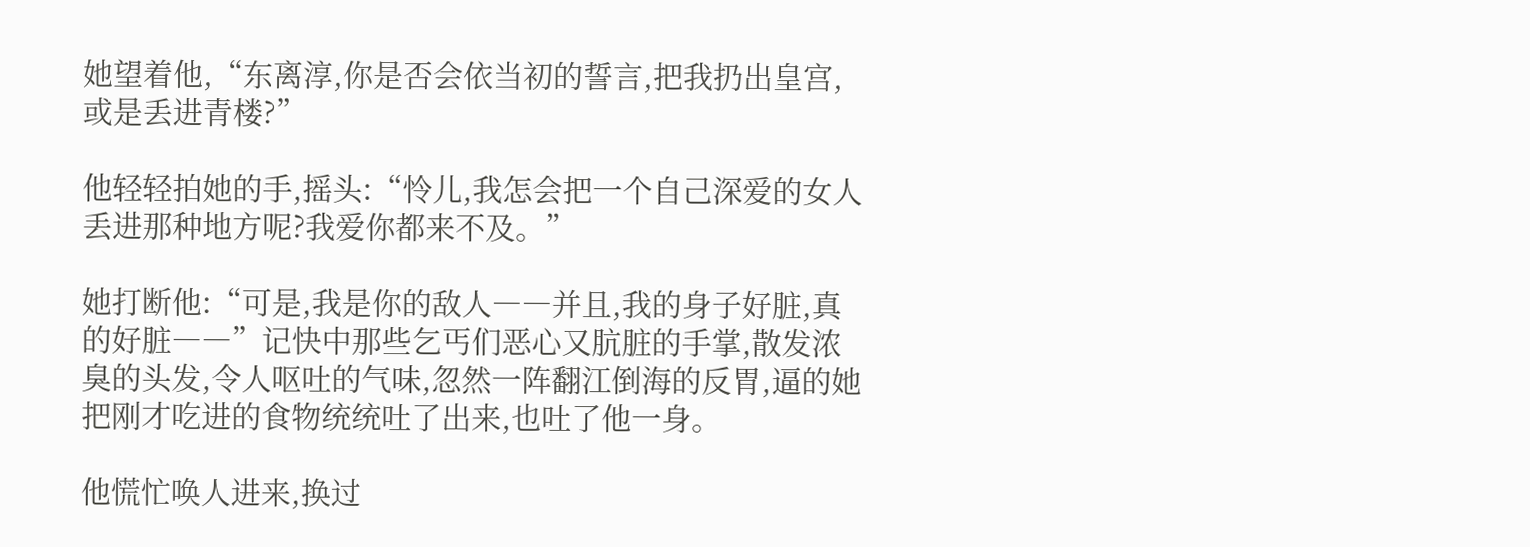她望着他,“东离淳,你是否会依当初的誓言,把我扔出皇宫,或是丢进青楼?”

他轻轻拍她的手,摇头:“怜儿,我怎会把一个自己深爱的女人丢进那种地方呢?我爱你都来不及。”

她打断他:“可是,我是你的敌人――并且,我的身子好脏,真的好脏――”记快中那些乞丐们恶心又肮脏的手掌,散发浓臭的头发,令人呕吐的气味,忽然一阵翻江倒海的反胃,逼的她把刚才吃进的食物统统吐了出来,也吐了他一身。

他慌忙唤人进来,换过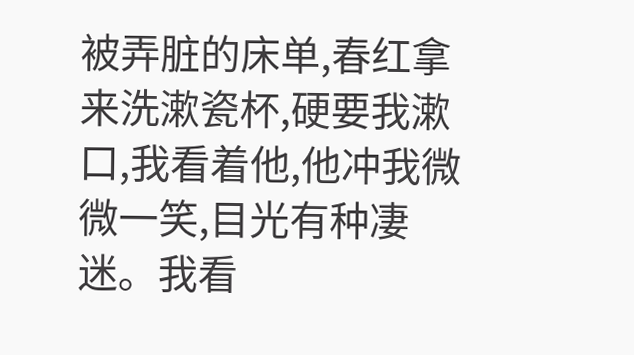被弄脏的床单,春红拿来洗漱瓷杯,硬要我漱口,我看着他,他冲我微微一笑,目光有种凄迷。我看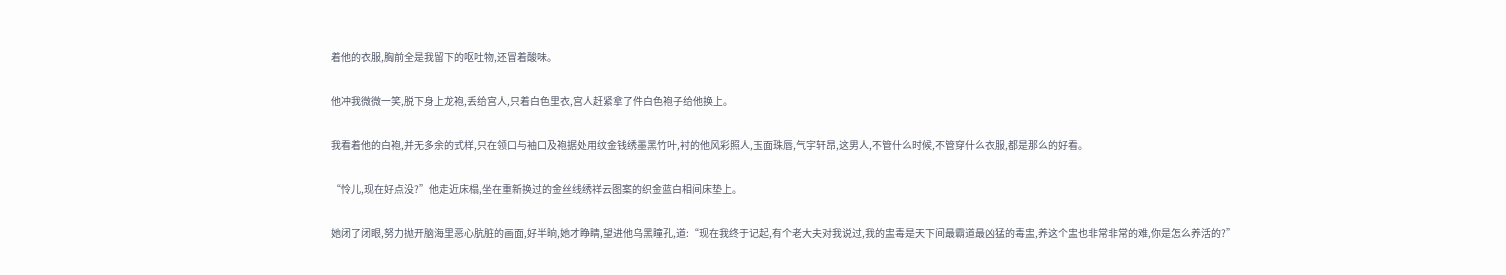着他的衣服,胸前全是我留下的呕吐物,还冒着酸味。

他冲我微微一笑,脱下身上龙袍,丢给宫人,只着白色里衣,宫人赶紧拿了件白色袍子给他换上。

我看着他的白袍,并无多余的式样,只在领口与袖口及袍据处用纹金钱绣墨黑竹叶,衬的他风彩照人,玉面珠唇,气宇轩昂,这男人,不管什么时候,不管穿什么衣服,都是那么的好看。

“怜儿,现在好点没?”他走近床榻,坐在重新换过的金丝线绣祥云图案的织金蓝白相间床垫上。

她闭了闭眼,努力抛开脑海里恶心肮脏的画面,好半晌,她才睁睛,望进他乌黑瞳孔,道:“现在我终于记起,有个老大夫对我说过,我的盅毒是天下间最霸道最凶猛的毒盅,养这个盅也非常非常的难,你是怎么养活的?”